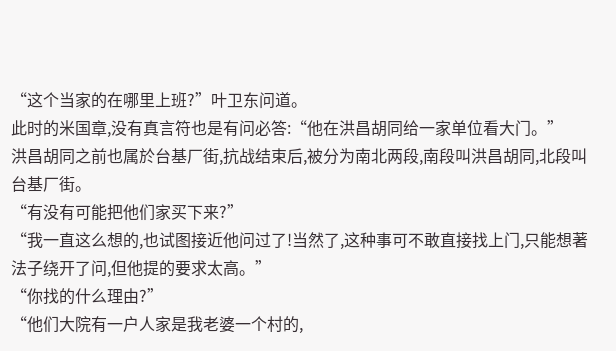“这个当家的在哪里上班?”叶卫东问道。
此时的米国章,没有真言符也是有问必答:“他在洪昌胡同给一家单位看大门。”
洪昌胡同之前也属於台基厂街,抗战结束后,被分为南北两段,南段叫洪昌胡同,北段叫台基厂街。
“有没有可能把他们家买下来?”
“我一直这么想的,也试图接近他问过了!当然了,这种事可不敢直接找上门,只能想著法子绕开了问,但他提的要求太高。”
“你找的什么理由?”
“他们大院有一户人家是我老婆一个村的,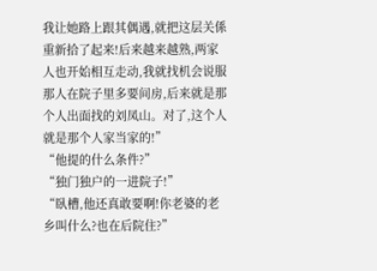我让她路上跟其偶遇,就把这层关係重新拾了起来!后来越来越熟,两家人也开始相互走动,我就找机会说服那人在院子里多要间房,后来就是那个人出面找的刘凤山。对了,这个人就是那个人家当家的!”
“他提的什么条件?”
“独门独户的一进院子!”
“臥槽,他还真敢要啊!你老婆的老乡叫什么?也在后院住?”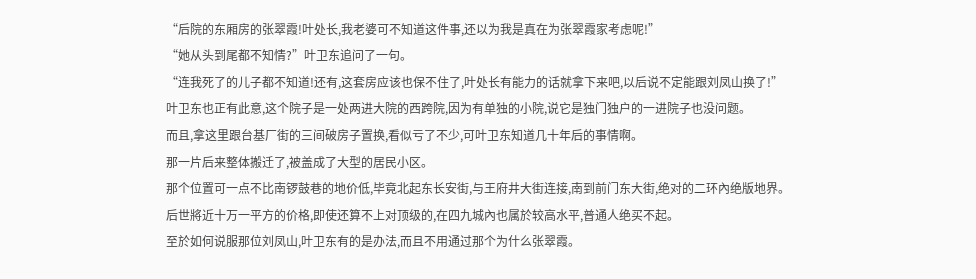“后院的东厢房的张翠霞!叶处长,我老婆可不知道这件事,还以为我是真在为张翠霞家考虑呢!”
“她从头到尾都不知情?”叶卫东追问了一句。
“连我死了的儿子都不知道!还有,这套房应该也保不住了,叶处长有能力的话就拿下来吧,以后说不定能跟刘凤山换了!”
叶卫东也正有此意,这个院子是一处两进大院的西跨院,因为有单独的小院,说它是独门独户的一进院子也没问题。
而且,拿这里跟台基厂街的三间破房子置换,看似亏了不少,可叶卫东知道几十年后的事情啊。
那一片后来整体搬迁了,被盖成了大型的居民小区。
那个位置可一点不比南锣鼓巷的地价低,毕竟北起东长安街,与王府井大街连接,南到前门东大街,绝对的二环內绝版地界。
后世將近十万一平方的价格,即使还算不上对顶级的,在四九城內也属於较高水平,普通人绝买不起。
至於如何说服那位刘凤山,叶卫东有的是办法,而且不用通过那个为什么张翠霞。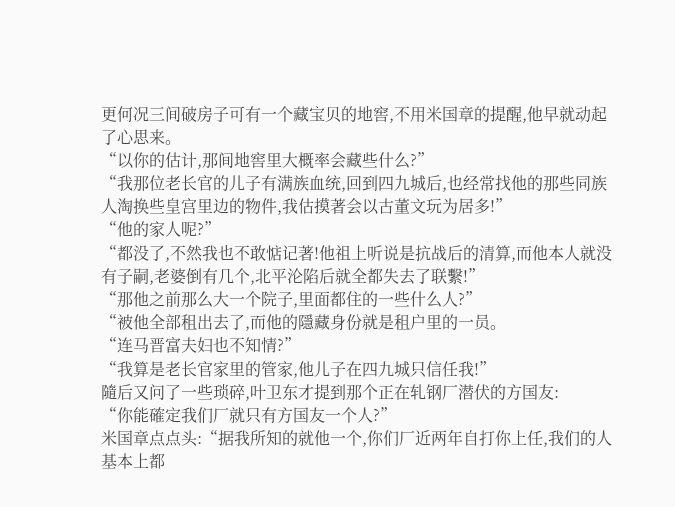更何况三间破房子可有一个藏宝贝的地窖,不用米国章的提醒,他早就动起了心思来。
“以你的估计,那间地窖里大概率会藏些什么?”
“我那位老长官的儿子有满族血统,回到四九城后,也经常找他的那些同族人淘换些皇宫里边的物件,我估摸著会以古董文玩为居多!”
“他的家人呢?”
“都没了,不然我也不敢惦记著!他祖上听说是抗战后的清算,而他本人就没有子嗣,老婆倒有几个,北平沦陷后就全都失去了联繫!”
“那他之前那么大一个院子,里面都住的一些什么人?”
“被他全部租出去了,而他的隱藏身份就是租户里的一员。
“连马晋富夫妇也不知情?”
“我算是老长官家里的管家,他儿子在四九城只信任我!”
隨后又问了一些琐碎,叶卫东才提到那个正在轧钢厂潜伏的方国友:
“你能確定我们厂就只有方国友一个人?”
米国章点点头:“据我所知的就他一个,你们厂近两年自打你上任,我们的人基本上都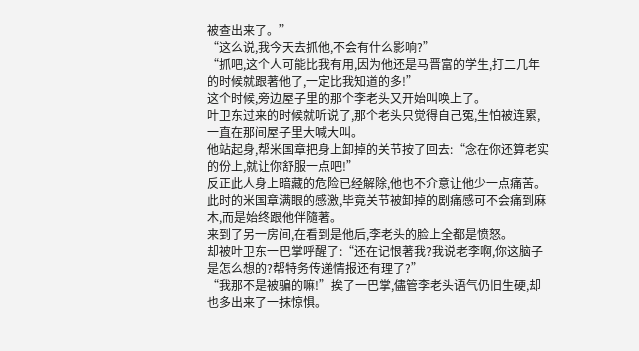被查出来了。”
“这么说,我今天去抓他,不会有什么影响?”
“抓吧,这个人可能比我有用,因为他还是马晋富的学生,打二几年的时候就跟著他了,一定比我知道的多!”
这个时候,旁边屋子里的那个李老头又开始叫唤上了。
叶卫东过来的时候就听说了,那个老头只觉得自己冤,生怕被连累,一直在那间屋子里大喊大叫。
他站起身,帮米国章把身上卸掉的关节按了回去:“念在你还算老实的份上,就让你舒服一点吧!”
反正此人身上暗藏的危险已经解除,他也不介意让他少一点痛苦。
此时的米国章满眼的感激,毕竟关节被卸掉的剧痛感可不会痛到麻木,而是始终跟他伴隨著。
来到了另一房间,在看到是他后,李老头的脸上全都是愤怒。
却被叶卫东一巴掌呼醒了:“还在记恨著我?我说老李啊,你这脑子是怎么想的?帮特务传递情报还有理了?”
“我那不是被骗的嘛!”挨了一巴掌,儘管李老头语气仍旧生硬,却也多出来了一抹惊惧。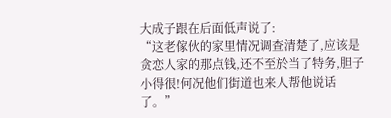大成子跟在后面低声说了:
“这老傢伙的家里情况调查清楚了,应该是贪恋人家的那点钱,还不至於当了特务,胆子小得很!何况他们街道也来人帮他说话了。”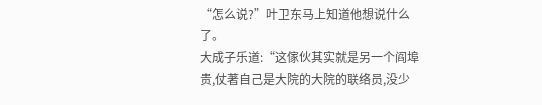“怎么说?”叶卫东马上知道他想说什么了。
大成子乐道:“这傢伙其实就是另一个阎埠贵,仗著自己是大院的大院的联络员,没少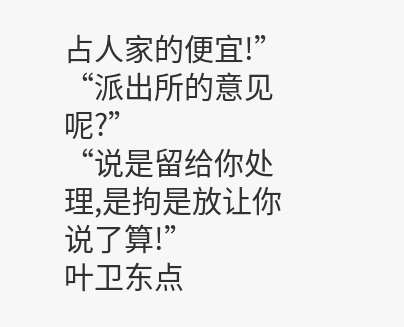占人家的便宜!”
“派出所的意见呢?”
“说是留给你处理,是拘是放让你说了算!”
叶卫东点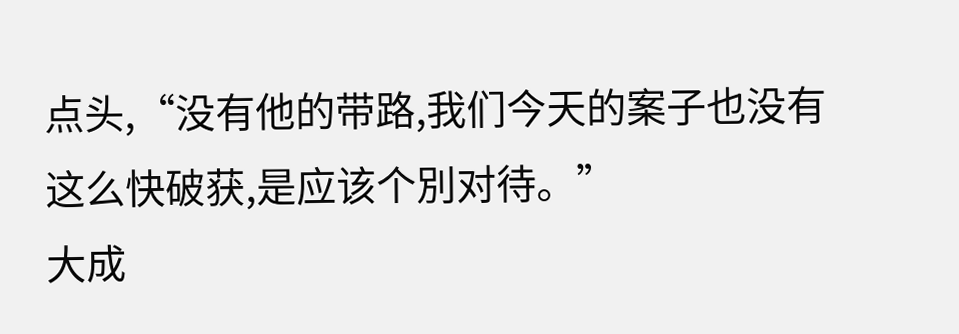点头,“没有他的带路,我们今天的案子也没有这么快破获,是应该个別对待。”
大成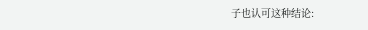子也认可这种结论: